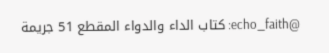@echo_faith: كتاب الداء والدواء المقطع 51 جريمة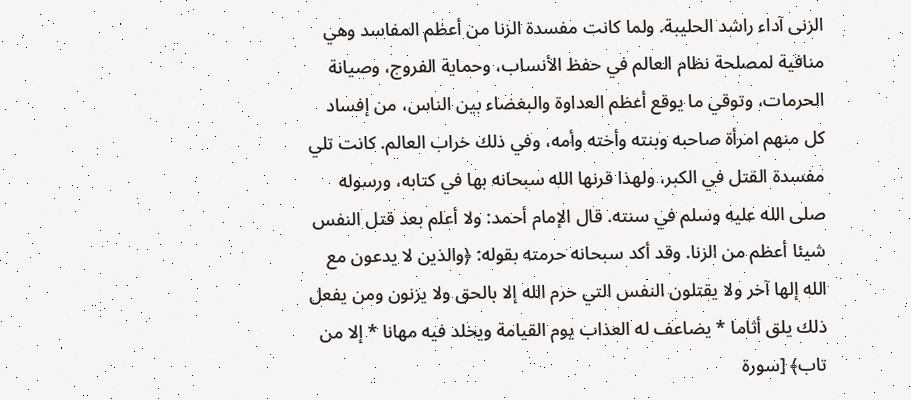الزنى آداء راشد الحليبة. ولما كانت مفسدة الزنا من أعظم المفاسد وهي منافية لمصلحة نظام العالم في حفظ الأنساب، وحماية الفروج، وصيانة الحرمات، وتوقي ما يوقع أعظم العداوة والبغضاء بين الناس، من إفساد كل منهم امرأة صاحبه وبنته وأخته وأمه، وفي ذلك خراب العالم. كانت تلي مفسدة القتل في الكبر، ولهذا قرنها الله سبحانه بها في كتابه، ورسوله صلى الله عليه وسلم في سنته. قال الإمام أحمد: ولا أعلم بعد قتل النفس شيئا أعظم من الزنا. وقد أكد سبحانه حرمته بقوله: ﴿والذين لا يدعون مع الله إلها آخر ولا يقتلون النفس التي حرم الله إلا بالحق ولا يزنون ومن يفعل ذلك يلق أثاما * يضاعف له العذاب يوم القيامة ويخلد فيه مهانا * إلا من تاب﴾ [سورة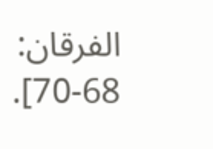الفرقان: 68-70].